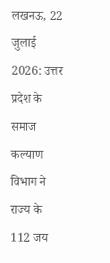लखनऊ, 22 जुलाई 2026: उत्तर प्रदेश के समाज कल्याण विभाग ने राज्य के 112 जय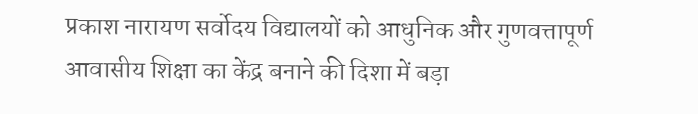प्रकाश नारायण सर्वोदय विद्यालयों को आधुनिक और गुणवत्तापूर्ण आवासीय शिक्षा का केंद्र बनाने की दिशा में बड़ा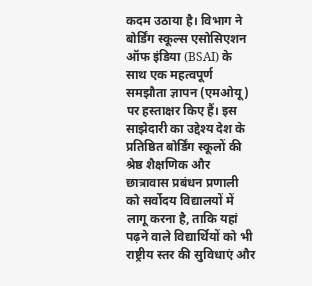कदम उठाया है। विभाग ने बोर्डिंग स्कूल्स एसोसिएशन ऑफ इंडिया (BSAI) के साथ एक महत्वपूर्ण समझौता ज्ञापन (एमओयू) पर हस्ताक्षर किए हैं। इस साझेदारी का उद्देश्य देश के प्रतिष्ठित बोर्डिंग स्कूलों की श्रेष्ठ शैक्षणिक और छात्रावास प्रबंधन प्रणाली को सर्वोदय विद्यालयों में लागू करना है, ताकि यहां पढ़ने वाले विद्यार्थियों को भी राष्ट्रीय स्तर की सुविधाएं और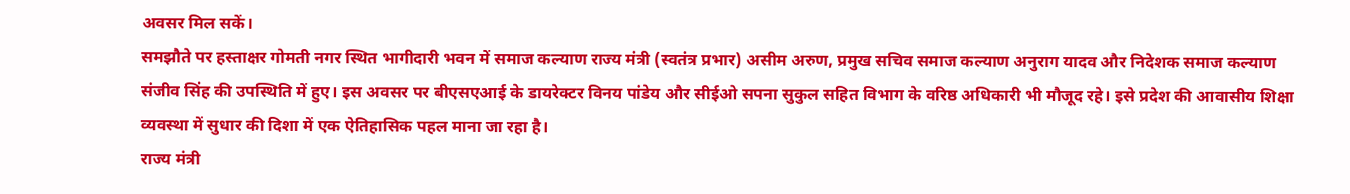अवसर मिल सकें।
समझौते पर हस्ताक्षर गोमती नगर स्थित भागीदारी भवन में समाज कल्याण राज्य मंत्री (स्वतंत्र प्रभार) असीम अरुण, प्रमुख सचिव समाज कल्याण अनुराग यादव और निदेशक समाज कल्याण संजीव सिंह की उपस्थिति में हुए। इस अवसर पर बीएसएआई के डायरेक्टर विनय पांडेय और सीईओ सपना सुकुल सहित विभाग के वरिष्ठ अधिकारी भी मौजूद रहे। इसे प्रदेश की आवासीय शिक्षा व्यवस्था में सुधार की दिशा में एक ऐतिहासिक पहल माना जा रहा है।
राज्य मंत्री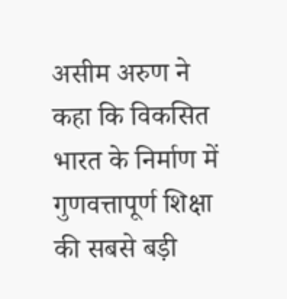असीम अरुण ने कहा कि विकसित भारत के निर्माण में गुणवत्तापूर्ण शिक्षा की सबसे बड़ी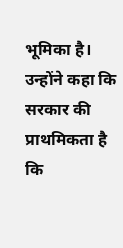भूमिका है। उन्होंने कहा कि सरकार की प्राथमिकता है कि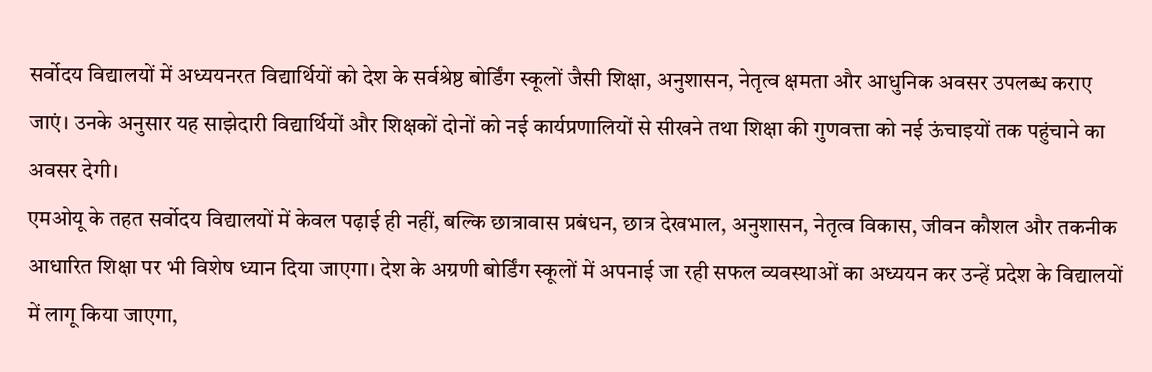सर्वोदय विद्यालयों में अध्ययनरत विद्यार्थियों को देश के सर्वश्रेष्ठ बोर्डिंग स्कूलों जैसी शिक्षा, अनुशासन, नेतृत्व क्षमता और आधुनिक अवसर उपलब्ध कराए जाएं। उनके अनुसार यह साझेदारी विद्यार्थियों और शिक्षकों दोनों को नई कार्यप्रणालियों से सीखने तथा शिक्षा की गुणवत्ता को नई ऊंचाइयों तक पहुंचाने का अवसर देगी।
एमओयू के तहत सर्वोदय विद्यालयों में केवल पढ़ाई ही नहीं, बल्कि छात्रावास प्रबंधन, छात्र देखभाल, अनुशासन, नेतृत्व विकास, जीवन कौशल और तकनीक आधारित शिक्षा पर भी विशेष ध्यान दिया जाएगा। देश के अग्रणी बोर्डिंग स्कूलों में अपनाई जा रही सफल व्यवस्थाओं का अध्ययन कर उन्हें प्रदेश के विद्यालयों में लागू किया जाएगा,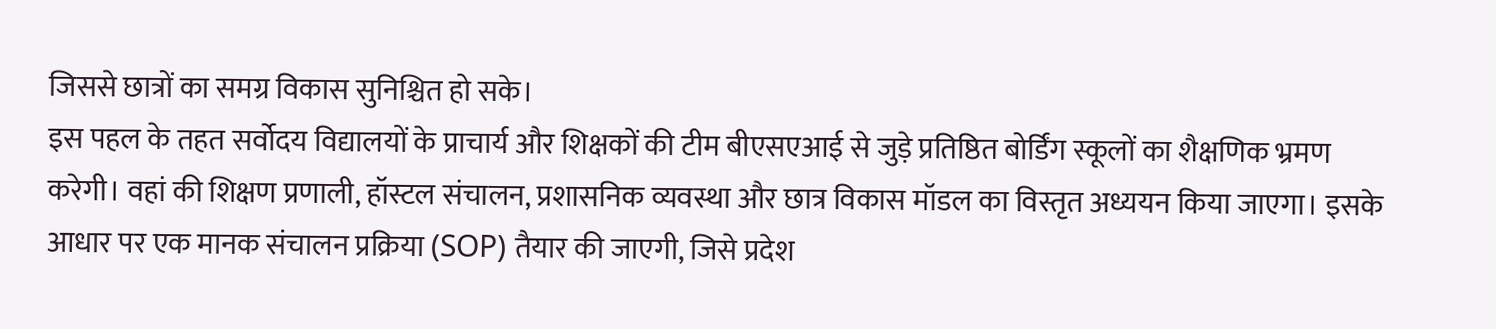जिससे छात्रों का समग्र विकास सुनिश्चित हो सके।
इस पहल के तहत सर्वोदय विद्यालयों के प्राचार्य और शिक्षकों की टीम बीएसएआई से जुड़े प्रतिष्ठित बोर्डिंग स्कूलों का शैक्षणिक भ्रमण करेगी। वहां की शिक्षण प्रणाली, हॉस्टल संचालन, प्रशासनिक व्यवस्था और छात्र विकास मॉडल का विस्तृत अध्ययन किया जाएगा। इसके आधार पर एक मानक संचालन प्रक्रिया (SOP) तैयार की जाएगी, जिसे प्रदेश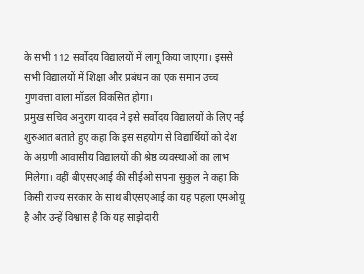के सभी 112 सर्वोदय विद्यालयों में लागू किया जाएगा। इससे सभी विद्यालयों में शिक्षा और प्रबंधन का एक समान उच्च गुणवत्ता वाला मॉडल विकसित होगा।
प्रमुख सचिव अनुराग यादव ने इसे सर्वोदय विद्यालयों के लिए नई शुरुआत बताते हुए कहा कि इस सहयोग से विद्यार्थियों को देश के अग्रणी आवासीय विद्यालयों की श्रेष्ठ व्यवस्थाओं का लाभ मिलेगा। वहीं बीएसएआई की सीईओ सपना सुकुल ने कहा कि किसी राज्य सरकार के साथ बीएसएआई का यह पहला एमओयू है और उन्हें विश्वास है कि यह साझेदारी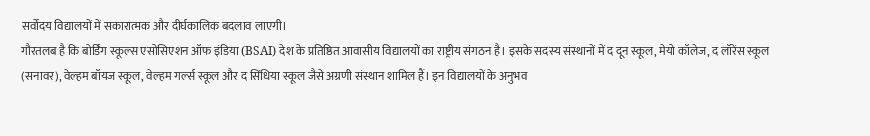सर्वोदय विद्यालयों में सकारात्मक और दीर्घकालिक बदलाव लाएगी।
गौरतलब है कि बोर्डिंग स्कूल्स एसोसिएशन ऑफ इंडिया (BSAI) देश के प्रतिष्ठित आवासीय विद्यालयों का राष्ट्रीय संगठन है। इसके सदस्य संस्थानों में द दून स्कूल, मेयो कॉलेज, द लॉरेंस स्कूल (सनावर), वेल्हम बॉयज स्कूल, वेल्हम गर्ल्स स्कूल और द सिंधिया स्कूल जैसे अग्रणी संस्थान शामिल हैं। इन विद्यालयों के अनुभव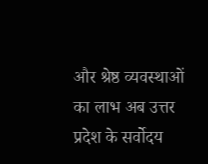और श्रेष्ठ व्यवस्थाओं का लाभ अब उत्तर प्रदेश के सर्वोदय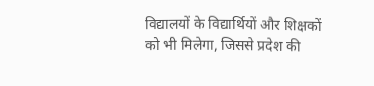विद्यालयों के विद्यार्थियों और शिक्षकों को भी मिलेगा, जिससे प्रदेश की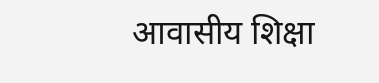आवासीय शिक्षा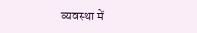व्यवस्था में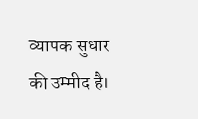व्यापक सुधार की उम्मीद है।